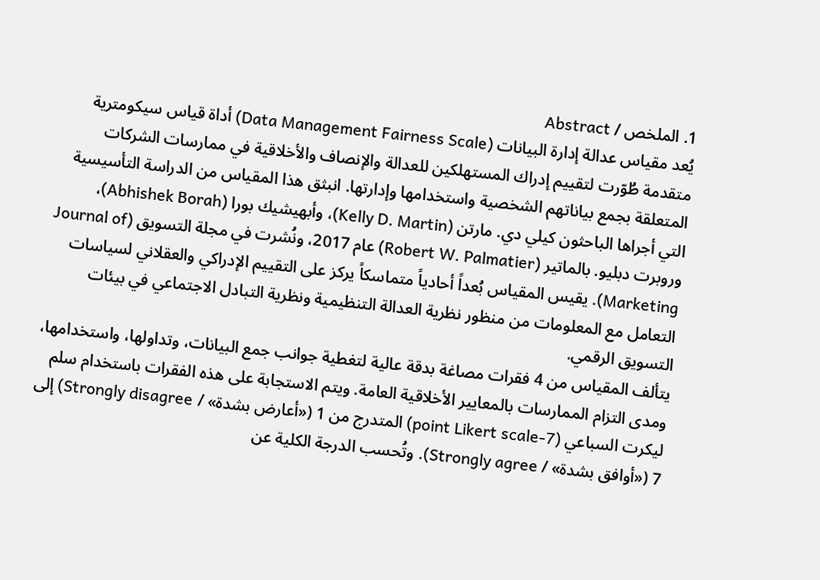1. الملخص / Abstract
يُعد مقياس عدالة إدارة البيانات (Data Management Fairness Scale) أداة قياس سيكومترية متقدمة طُوّرت لتقييم إدراك المستهلكين للعدالة والإنصاف والأخلاقية في ممارسات الشركات المتعلقة بجمع بياناتهم الشخصية واستخدامها وإدارتها. انبثق هذا المقياس من الدراسة التأسيسية التي أجراها الباحثون كيلي دي. مارتن (Kelly D. Martin)، وأبهيشيك بورا (Abhishek Borah)، وروبرت دبليو. بالماتير (Robert W. Palmatier) عام 2017، ونُشرت في مجلة التسويق (Journal of Marketing). يقيس المقياس بُعداً أحادياً متماسكاً يركز على التقييم الإدراكي والعقلاني لسياسات التعامل مع المعلومات من منظور نظرية العدالة التنظيمية ونظرية التبادل الاجتماعي في بيئات التسويق الرقمي.
يتألف المقياس من 4 فقرات مصاغة بدقة عالية لتغطية جوانب جمع البيانات، وتداولها، واستخدامها، ومدى التزام الممارسات بالمعايير الأخلاقية العامة. ويتم الاستجابة على هذه الفقرات باستخدام سلم ليكرت السباعي (7-point Likert scale) المتدرج من 1 («أعارض بشدة» / Strongly disagree) إلى 7 («أوافق بشدة» / Strongly agree). وتُحسب الدرجة الكلية عن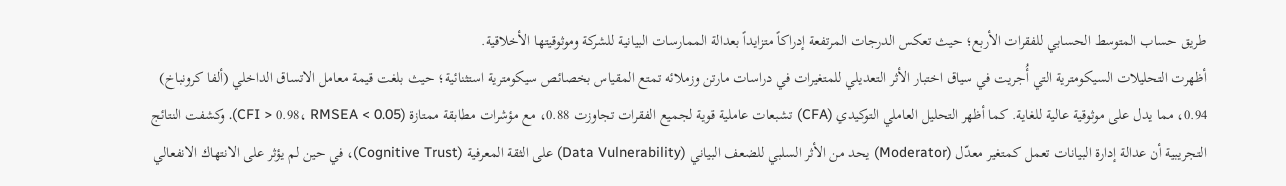طريق حساب المتوسط الحسابي للفقرات الأربع؛ حيث تعكس الدرجات المرتفعة إدراكاً متزايداً بعدالة الممارسات البيانية للشركة وموثوقيتها الأخلاقية.
أظهرت التحليلات السيكومترية التي أُجريت في سياق اختبار الأثر التعديلي للمتغيرات في دراسات مارتن وزملائه تمتع المقياس بخصائص سيكومترية استثنائية؛ حيث بلغت قيمة معامل الاتساق الداخلي (ألفا كرونباخ) 0.94، مما يدل على موثوقية عالية للغاية. كما أظهر التحليل العاملي التوكيدي (CFA) تشبعات عاملية قوية لجميع الفقرات تجاوزت 0.88، مع مؤشرات مطابقة ممتازة (CFI > 0.98، RMSEA < 0.05). وكشفت النتائج التجريبية أن عدالة إدارة البيانات تعمل كمتغير معدّل (Moderator) يحد من الأثر السلبي للضعف البياني (Data Vulnerability) على الثقة المعرفية (Cognitive Trust)، في حين لم يؤثر على الانتهاك الانفعالي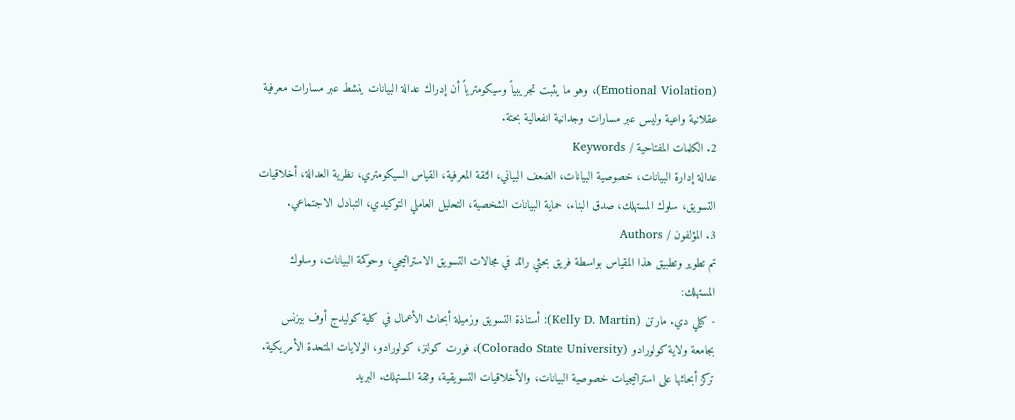(Emotional Violation)، وهو ما يثبت تجريبياً وسيكومترياً أن إدراك عدالة البيانات ينشط عبر مسارات معرفية عقلانية واعية وليس عبر مسارات وجدانية انفعالية بحتة.
2. الكلمات المفتاحية / Keywords
عدالة إدارة البيانات، خصوصية البيانات، الضعف البياني، الثقة المعرفية، القياس السيكومتري، نظرية العدالة، أخلاقيات التسويق، سلوك المستهلك، صدق البناء، حماية البيانات الشخصية، التحليل العاملي التوكيدي، التبادل الاجتماعي.
3. المؤلفون / Authors
تم تطوير وتطبيق هذا المقياس بواسطة فريق بحثي رائد في مجالات التسويق الاستراتيجي، وحوكمة البيانات، وسلوك المستهلك:
- كيلي دي. مارتن (Kelly D. Martin): أستاذة التسويق وزميلة أبحاث الأعمال في كلية كوليدج أوف بيزنس بجامعة ولاية كولورادو (Colorado State University)، فورت كولنز، كولورادو، الولايات المتحدة الأمريكية. تركز أبحاثها على استراتيجيات خصوصية البيانات، والأخلاقيات التسويقية، وثقة المستهلك. البريد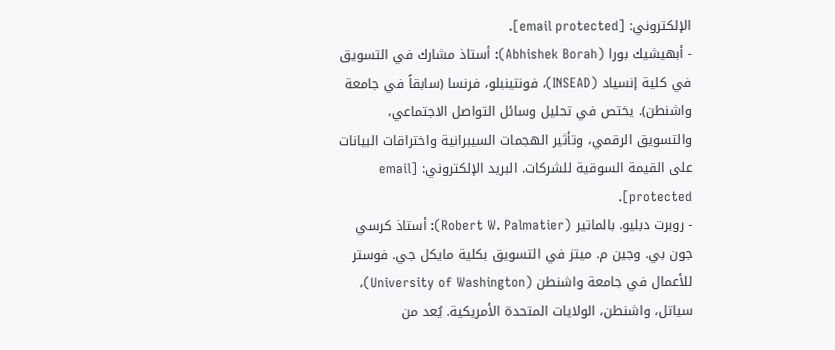الإلكتروني: [email protected].
- أبهيشيك بورا (Abhishek Borah): أستاذ مشارك في التسويق في كلية إنسياد (INSEAD)، فونتينبلو، فرنسا (سابقاً في جامعة واشنطن). يختص في تحليل وسائل التواصل الاجتماعي، والتسويق الرقمي، وتأثير الهجمات السيبرانية واختراقات البيانات على القيمة السوقية للشركات. البريد الإلكتروني: [email protected].
- روبرت دبليو. بالماتير (Robert W. Palmatier): أستاذ كرسي جون بي. وجين م. ميتز في التسويق بكلية مايكل جي. فوستر للأعمال في جامعة واشنطن (University of Washington)، سياتل، واشنطن، الولايات المتحدة الأمريكية. يُعد من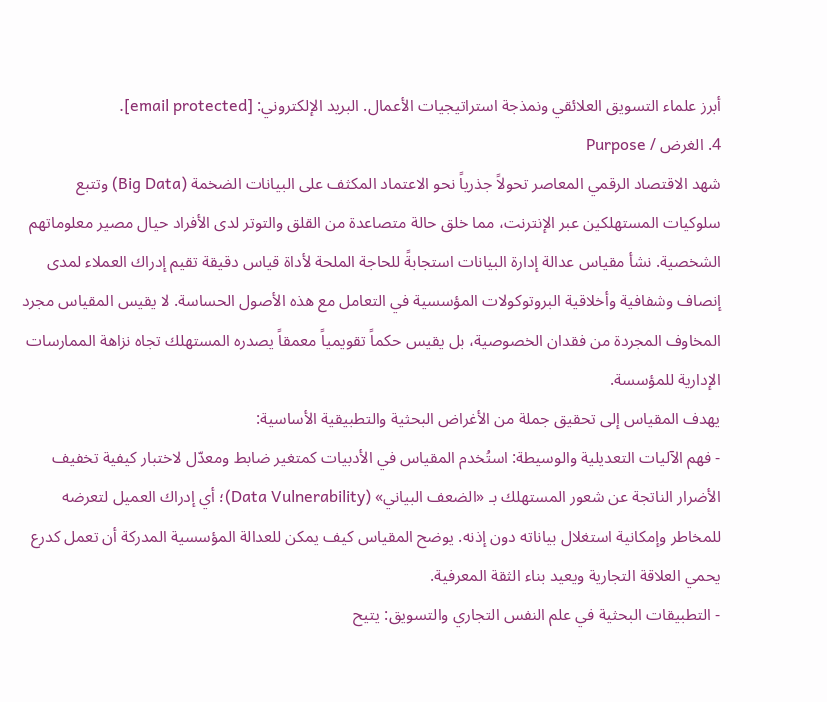أبرز علماء التسويق العلائقي ونمذجة استراتيجيات الأعمال. البريد الإلكتروني: [email protected].
4. الغرض / Purpose
شهد الاقتصاد الرقمي المعاصر تحولاً جذرياً نحو الاعتماد المكثف على البيانات الضخمة (Big Data) وتتبع سلوكيات المستهلكين عبر الإنترنت، مما خلق حالة متصاعدة من القلق والتوتر لدى الأفراد حيال مصير معلوماتهم الشخصية. نشأ مقياس عدالة إدارة البيانات استجابةً للحاجة الملحة لأداة قياس دقيقة تقيم إدراك العملاء لمدى إنصاف وشفافية وأخلاقية البروتوكولات المؤسسية في التعامل مع هذه الأصول الحساسة. لا يقيس المقياس مجرد المخاوف المجردة من فقدان الخصوصية، بل يقيس حكماً تقويمياً معمقاً يصدره المستهلك تجاه نزاهة الممارسات الإدارية للمؤسسة.
يهدف المقياس إلى تحقيق جملة من الأغراض البحثية والتطبيقية الأساسية:
- فهم الآليات التعديلية والوسيطة: استُخدم المقياس في الأدبيات كمتغير ضابط ومعدّل لاختبار كيفية تخفيف الأضرار الناتجة عن شعور المستهلك بـ «الضعف البياني» (Data Vulnerability)؛ أي إدراك العميل لتعرضه للمخاطر وإمكانية استغلال بياناته دون إذنه. يوضح المقياس كيف يمكن للعدالة المؤسسية المدركة أن تعمل كدرع يحمي العلاقة التجارية ويعيد بناء الثقة المعرفية.
- التطبيقات البحثية في علم النفس التجاري والتسويق: يتيح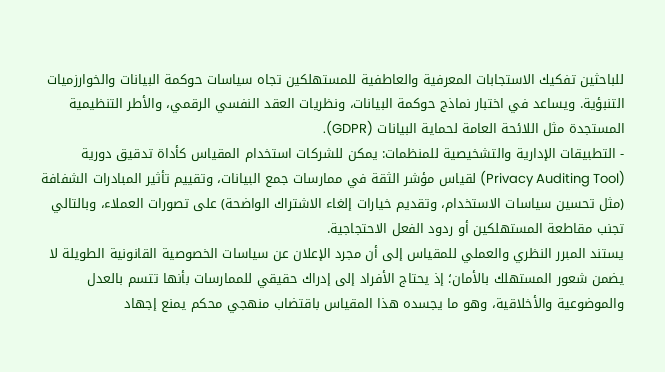للباحثين تفكيك الاستجابات المعرفية والعاطفية للمستهلكين تجاه سياسات حوكمة البيانات والخوارزميات التنبؤية. ويساعد في اختبار نماذج حوكمة البيانات، ونظريات العقد النفسي الرقمي، والأطر التنظيمية المستجدة مثل اللائحة العامة لحماية البيانات (GDPR).
- التطبيقات الإدارية والتشخيصية للمنظمات: يمكن للشركات استخدام المقياس كأداة تدقيق دورية (Privacy Auditing Tool) لقياس مؤشر الثقة في ممارسات جمع البيانات، وتقييم تأثير المبادرات الشفافة (مثل تحسين سياسات الاستخدام، وتقديم خيارات إلغاء الاشتراك الواضحة) على تصورات العملاء، وبالتالي تجنب مقاطعة المستهلكين أو ردود الفعل الاحتجاجية.
يستند المبرر النظري والعملي للمقياس إلى أن مجرد الإعلان عن سياسات الخصوصية القانونية الطويلة لا يضمن شعور المستهلك بالأمان؛ إذ يحتاج الأفراد إلى إدراك حقيقي للممارسات بأنها تتسم بالعدل والموضوعية والأخلاقية، وهو ما يجسده هذا المقياس باقتضاب منهجي محكم يمنع إجهاد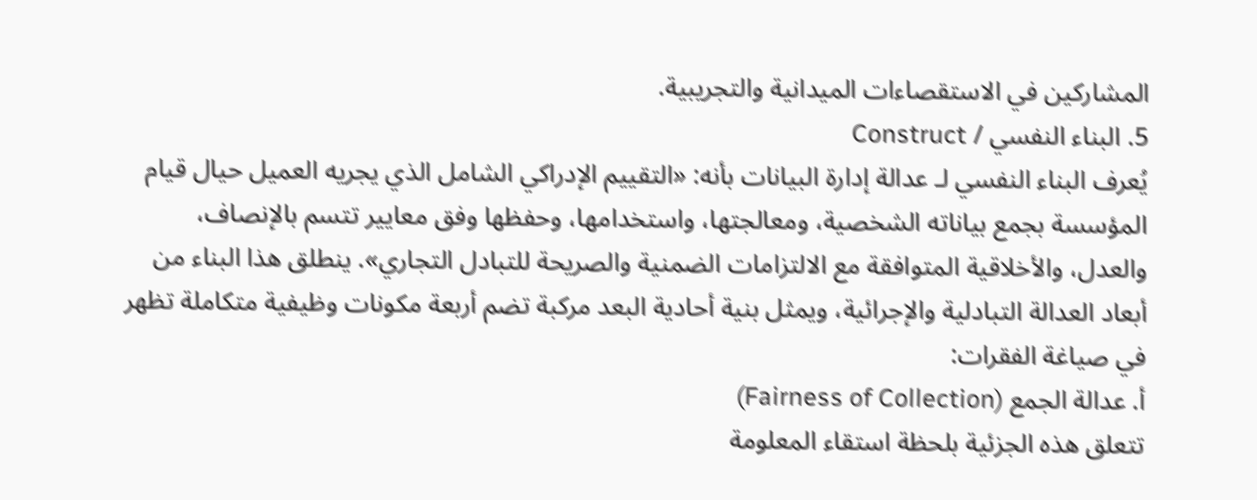المشاركين في الاستقصاءات الميدانية والتجريبية.
5. البناء النفسي / Construct
يُعرف البناء النفسي لـ عدالة إدارة البيانات بأنه: «التقييم الإدراكي الشامل الذي يجريه العميل حيال قيام المؤسسة بجمع بياناته الشخصية، ومعالجتها، واستخدامها، وحفظها وفق معايير تتسم بالإنصاف، والعدل، والأخلاقية المتوافقة مع الالتزامات الضمنية والصريحة للتبادل التجاري». ينطلق هذا البناء من أبعاد العدالة التبادلية والإجرائية، ويمثل بنية أحادية البعد مركبة تضم أربعة مكونات وظيفية متكاملة تظهر في صياغة الفقرات:
أ. عدالة الجمع (Fairness of Collection)
تتعلق هذه الجزئية بلحظة استقاء المعلومة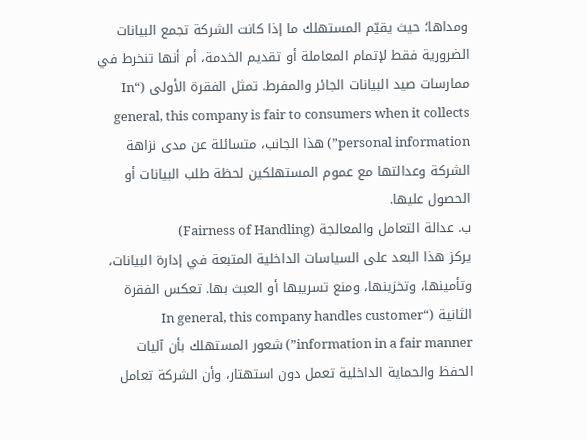ومداها؛ حيث يقيّم المستهلك ما إذا كانت الشركة تجمع البيانات الضرورية فقط لإتمام المعاملة أو تقديم الخدمة، أم أنها تنخرط في ممارسات صيد البيانات الجائر والمفرط. تمثل الفقرة الأولى (“In general, this company is fair to consumers when it collects personal information”) هذا الجانب، متسائلة عن مدى نزاهة الشركة وعدالتها مع عموم المستهلكين لحظة طلب البيانات أو الحصول عليها.
ب. عدالة التعامل والمعالجة (Fairness of Handling)
يركز هذا البعد على السياسات الداخلية المتبعة في إدارة البيانات، وتأمينها، وتخزينها، ومنع تسريبها أو العبث بها. تعكس الفقرة الثانية (“In general, this company handles customer information in a fair manner”) شعور المستهلك بأن آليات الحفظ والحماية الداخلية تعمل دون استهتار، وأن الشركة تعامل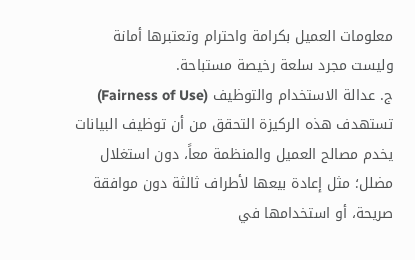معلومات العميل بكرامة واحترام وتعتبرها أمانة وليست مجرد سلعة رخيصة مستباحة.
ج. عدالة الاستخدام والتوظيف (Fairness of Use)
تستهدف هذه الركيزة التحقق من أن توظيف البيانات يخدم مصالح العميل والمنظمة معاً، دون استغلال مضلل؛ مثل إعادة بيعها لأطراف ثالثة دون موافقة صريحة، أو استخدامها في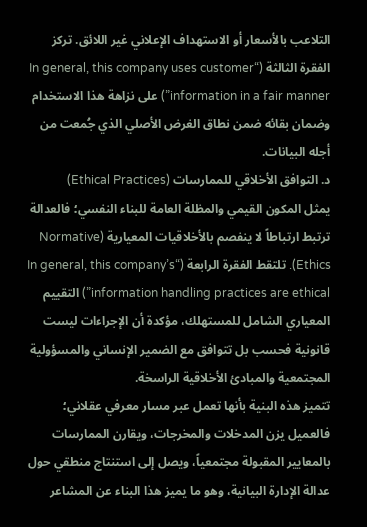التلاعب بالأسعار أو الاستهداف الإعلاني غير اللائق. تركز الفقرة الثالثة (“In general, this company uses customer information in a fair manner”) على نزاهة هذا الاستخدام وضمان بقائه ضمن نطاق الغرض الأصلي الذي جُمعت من أجله البيانات.
د. التوافق الأخلاقي للممارسات (Ethical Practices)
يمثل المكون القيمي والمظلة العامة للبناء النفسي؛ فالعدالة ترتبط ارتباطاً لا ينفصم بالأخلاقيات المعيارية (Normative Ethics). تلتقط الفقرة الرابعة (“In general, this company’s information handling practices are ethical”) التقييم المعياري الشامل للمستهلك، مؤكدة أن الإجراءات ليست قانونية فحسب بل تتوافق مع الضمير الإنساني والمسؤولية المجتمعية والمبادئ الأخلاقية الراسخة.
تتميز هذه البنية بأنها تعمل عبر مسار معرفي عقلاني؛ فالعميل يزن المدخلات والمخرجات، ويقارن الممارسات بالمعايير المقبولة مجتمعياً، ويصل إلى استنتاج منطقي حول عدالة الإدارة البيانية، وهو ما يميز هذا البناء عن المشاعر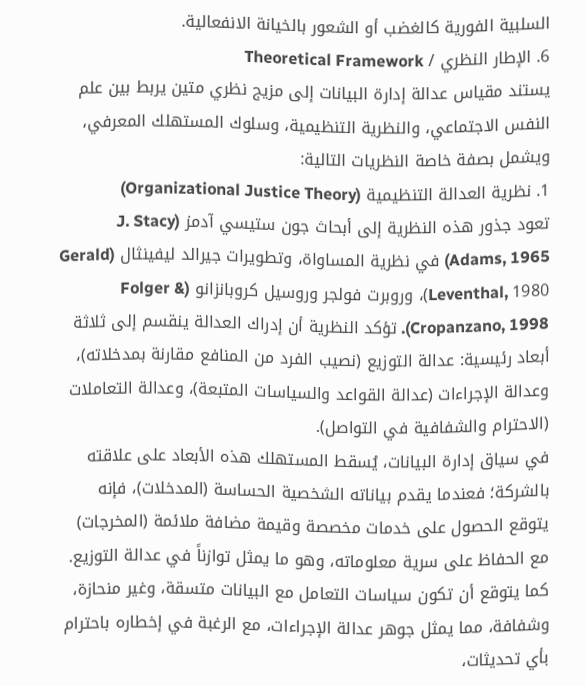السلبية الفورية كالغضب أو الشعور بالخيانة الانفعالية.
6. الإطار النظري / Theoretical Framework
يستند مقياس عدالة إدارة البيانات إلى مزيج نظري متين يربط بين علم النفس الاجتماعي، والنظرية التنظيمية، وسلوك المستهلك المعرفي، ويشمل بصفة خاصة النظريات التالية:
1. نظرية العدالة التنظيمية (Organizational Justice Theory)
تعود جذور هذه النظرية إلى أبحاث جون ستيسي آدمز (J. Stacy Adams, 1965) في نظرية المساواة، وتطويرات جيرالد ليفينثال (Gerald Leventhal, 1980)، وروبرت فولجر وروسيل كروبانزانو (Folger & Cropanzano, 1998). تؤكد النظرية أن إدراك العدالة ينقسم إلى ثلاثة أبعاد رئيسية: عدالة التوزيع (نصيب الفرد من المنافع مقارنة بمدخلاته)، وعدالة الإجراءات (عدالة القواعد والسياسات المتبعة)، وعدالة التعاملات (الاحترام والشفافية في التواصل).
في سياق إدارة البيانات، يُسقط المستهلك هذه الأبعاد على علاقته بالشركة؛ فعندما يقدم بياناته الشخصية الحساسة (المدخلات)، فإنه يتوقع الحصول على خدمات مخصصة وقيمة مضافة ملائمة (المخرجات) مع الحفاظ على سرية معلوماته، وهو ما يمثل توازناً في عدالة التوزيع. كما يتوقع أن تكون سياسات التعامل مع البيانات متسقة، وغير منحازة، وشفافة، مما يمثل جوهر عدالة الإجراءات، مع الرغبة في إخطاره باحترام بأي تحديثات،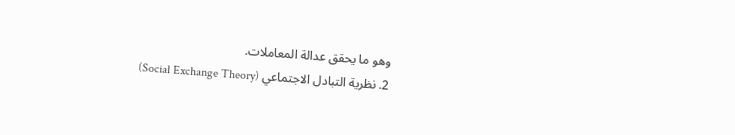وهو ما يحقق عدالة المعاملات.
2. نظرية التبادل الاجتماعي (Social Exchange Theory)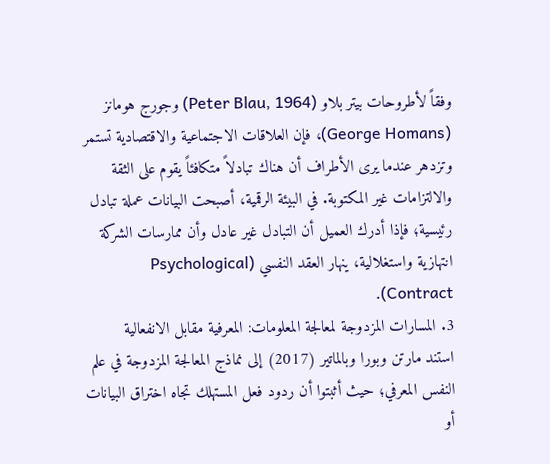وفقاً لأطروحات بيتر بلاو (Peter Blau, 1964) وجورج هومانز (George Homans)، فإن العلاقات الاجتماعية والاقتصادية تستمر وتزدهر عندما يرى الأطراف أن هناك تبادلاً متكافئاً يقوم على الثقة والالتزامات غير المكتوبة. في البيئة الرقمية، أصبحت البيانات عملة تبادل رئيسية؛ فإذا أدرك العميل أن التبادل غير عادل وأن ممارسات الشركة انتهازية واستغلالية، ينهار العقد النفسي (Psychological Contract).
3. المسارات المزدوجة لمعالجة المعلومات: المعرفية مقابل الانفعالية
استند مارتن وبورا وبالماتير (2017) إلى نماذج المعالجة المزدوجة في علم النفس المعرفي؛ حيث أثبتوا أن ردود فعل المستهلك تجاه اختراق البيانات أو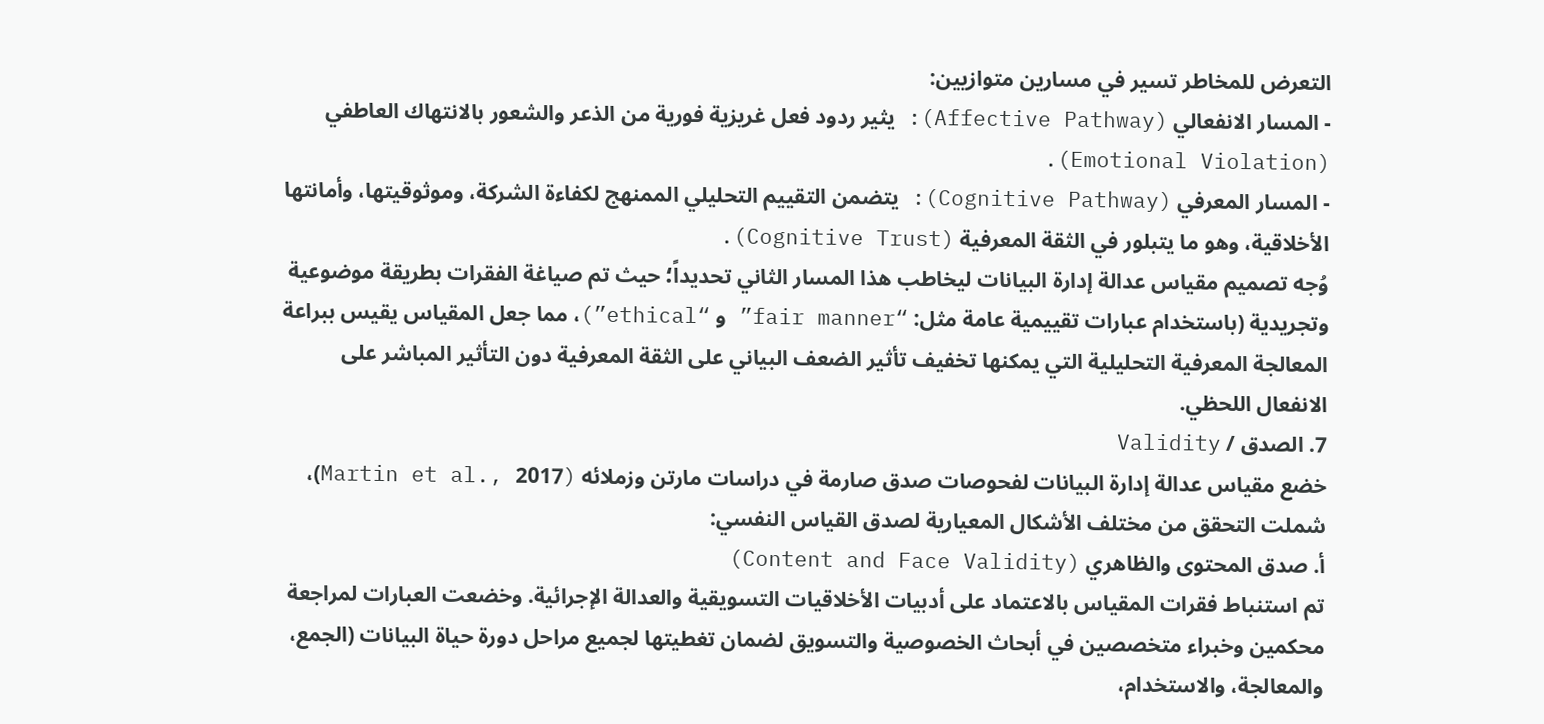التعرض للمخاطر تسير في مسارين متوازيين:
- المسار الانفعالي (Affective Pathway): يثير ردود فعل غريزية فورية من الذعر والشعور بالانتهاك العاطفي (Emotional Violation).
- المسار المعرفي (Cognitive Pathway): يتضمن التقييم التحليلي الممنهج لكفاءة الشركة، وموثوقيتها، وأمانتها الأخلاقية، وهو ما يتبلور في الثقة المعرفية (Cognitive Trust).
وُجه تصميم مقياس عدالة إدارة البيانات ليخاطب هذا المسار الثاني تحديداً؛ حيث تم صياغة الفقرات بطريقة موضوعية وتجريدية (باستخدام عبارات تقييمية عامة مثل: “fair manner” و “ethical”)، مما جعل المقياس يقيس ببراعة المعالجة المعرفية التحليلية التي يمكنها تخفيف تأثير الضعف البياني على الثقة المعرفية دون التأثير المباشر على الانفعال اللحظي.
7. الصدق / Validity
خضع مقياس عدالة إدارة البيانات لفحوصات صدق صارمة في دراسات مارتن وزملائه (Martin et al., 2017)، شملت التحقق من مختلف الأشكال المعيارية لصدق القياس النفسي:
أ. صدق المحتوى والظاهري (Content and Face Validity)
تم استنباط فقرات المقياس بالاعتماد على أدبيات الأخلاقيات التسويقية والعدالة الإجرائية. وخضعت العبارات لمراجعة محكمين وخبراء متخصصين في أبحاث الخصوصية والتسويق لضمان تغطيتها لجميع مراحل دورة حياة البيانات (الجمع، والمعالجة، والاستخدام،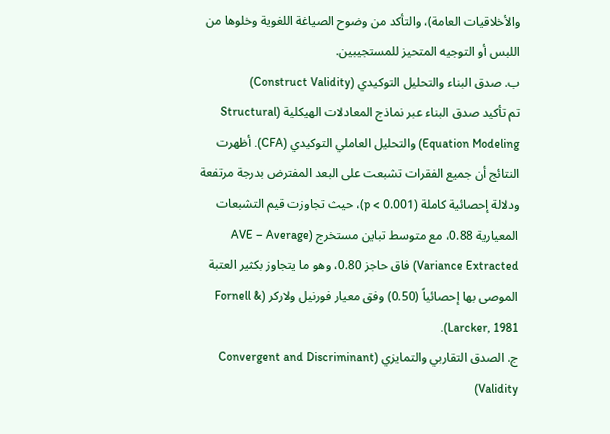والأخلاقيات العامة)، والتأكد من وضوح الصياغة اللغوية وخلوها من اللبس أو التوجيه المتحيز للمستجيبين.
ب. صدق البناء والتحليل التوكيدي (Construct Validity)
تم تأكيد صدق البناء عبر نماذج المعادلات الهيكلية (Structural Equation Modeling) والتحليل العاملي التوكيدي (CFA). أظهرت النتائج أن جميع الفقرات تشبعت على البعد المفترض بدرجة مرتفعة ودلالة إحصائية كاملة (p < 0.001)، حيث تجاوزت قيم التشبعات المعيارية 0.88، مع متوسط تباين مستخرج (AVE – Average Variance Extracted) فاق حاجز 0.80، وهو ما يتجاوز بكثير العتبة الموصى بها إحصائياً (0.50) وفق معيار فورنيل ولاركر (Fornell & Larcker, 1981).
ج. الصدق التقاربي والتمايزي (Convergent and Discriminant Validity)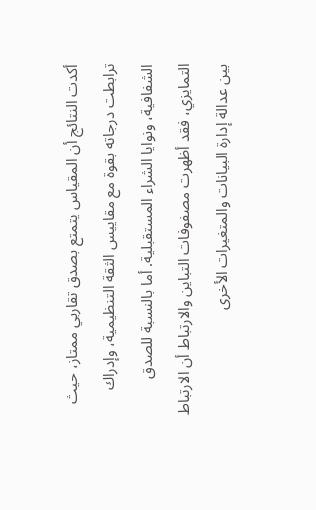أكدت النتائج أن المقياس يتمتع بصدق تقاربي ممتاز، حيث ترابطت درجاته بقوة مع مقاييس الثقة التنظيمية، وإدراك الشفافية، ونوايا الشراء المستقبلية. أما بالنسبة للصدق التمايزي، فقد أظهرت مصفوفات التباين والارتباط أن الارتباط بين عدالة إدارة البيانات والمتغيرات الأخرى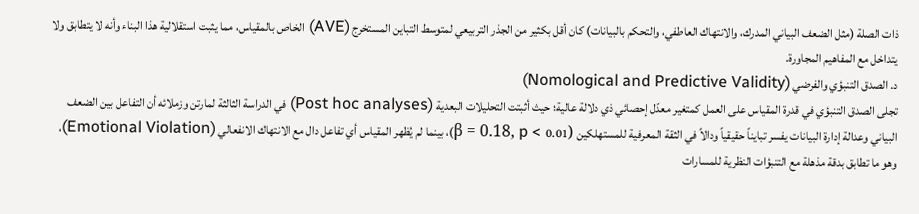ذات الصلة (مثل الضعف البياني المدرك، والانتهاك العاطفي، والتحكم بالبيانات) كان أقل بكثير من الجذر التربيعي لمتوسط التباين المستخرج (AVE) الخاص بالمقياس، مما يثبت استقلالية هذا البناء وأنه لا يتطابق ولا يتداخل مع المفاهيم المجاورة.
د. الصدق التنبؤي والفرضي (Nomological and Predictive Validity)
تجلى الصدق التنبؤي في قدرة المقياس على العمل كمتغير معدّل إحصائي ذي دلالة عالية؛ حيث أثبتت التحليلات البعدية (Post hoc analyses) في الدراسة الثالثة لمارتن وزملائه أن التفاعل بين الضعف البياني وعدالة إدارة البيانات يفسر تبايناً حقيقياً ودالاً في الثقة المعرفية للمستهلكين (β = 0.18, p < 0.01)، بينما لم يُظهر المقياس أي تفاعل دال مع الانتهاك الانفعالي (Emotional Violation)، وهو ما تطابق بدقة مذهلة مع التنبؤات النظرية للمسارات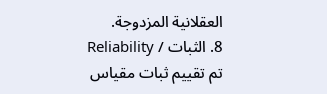العقلانية المزدوجة.
8. الثبات / Reliability
تم تقييم ثبات مقياس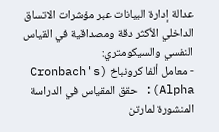عدالة إدارة البيانات عبر مؤشرات الاتساق الداخلي الأكثر دقة ومصداقية في القياس النفسي والسيكومتري:
- معامل ألفا كرونباخ (Cronbach's Alpha): حقق المقياس في الدراسة المنشورة لمارتن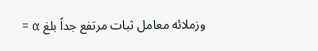وزملائه معامل ثبات مرتفع جداً بلغ α =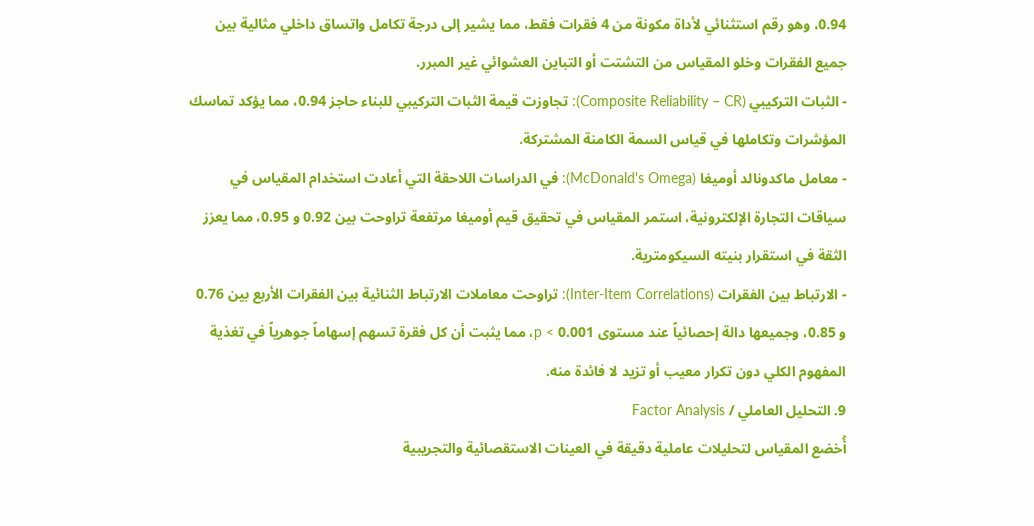0.94، وهو رقم استثنائي لأداة مكونة من 4 فقرات فقط، مما يشير إلى درجة تكامل واتساق داخلي مثالية بين جميع الفقرات وخلو المقياس من التشتت أو التباين العشوائي غير المبرر.
- الثبات التركيبي (Composite Reliability – CR): تجاوزت قيمة الثبات التركيبي للبناء حاجز 0.94، مما يؤكد تماسك المؤشرات وتكاملها في قياس السمة الكامنة المشتركة.
- معامل ماكدونالد أوميغا (McDonald's Omega): في الدراسات اللاحقة التي أعادت استخدام المقياس في سياقات التجارة الإلكترونية، استمر المقياس في تحقيق قيم أوميغا مرتفعة تراوحت بين 0.92 و 0.95، مما يعزز الثقة في استقرار بنيته السيكومترية.
- الارتباط بين الفقرات (Inter-Item Correlations): تراوحت معاملات الارتباط الثنائية بين الفقرات الأربع بين 0.76 و 0.85، وجميعها دالة إحصائياً عند مستوى p < 0.001، مما يثبت أن كل فقرة تسهم إسهاماً جوهرياً في تغذية المفهوم الكلي دون تكرار معيب أو تزيد لا فائدة منه.
9. التحليل العاملي / Factor Analysis
أُخضع المقياس لتحليلات عاملية دقيقة في العينات الاستقصائية والتجريبية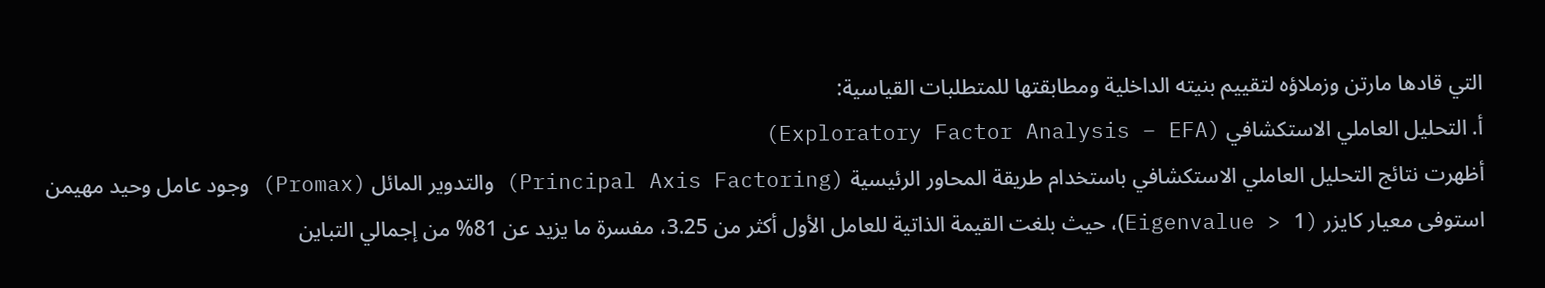التي قادها مارتن وزملاؤه لتقييم بنيته الداخلية ومطابقتها للمتطلبات القياسية:
أ. التحليل العاملي الاستكشافي (Exploratory Factor Analysis – EFA)
أظهرت نتائج التحليل العاملي الاستكشافي باستخدام طريقة المحاور الرئيسية (Principal Axis Factoring) والتدوير المائل (Promax) وجود عامل وحيد مهيمن استوفى معيار كايزر (Eigenvalue > 1)، حيث بلغت القيمة الذاتية للعامل الأول أكثر من 3.25، مفسرة ما يزيد عن 81% من إجمالي التباين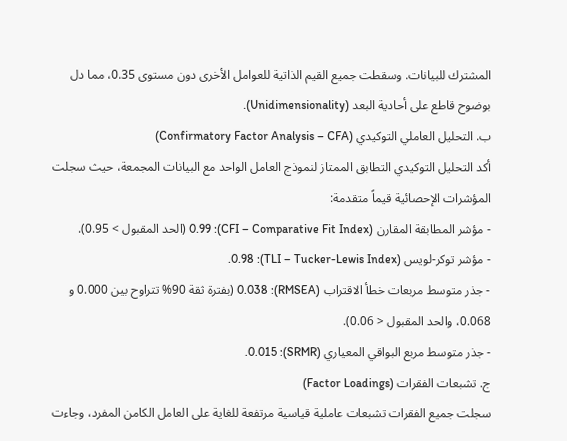المشترك للبيانات. وسقطت جميع القيم الذاتية للعوامل الأخرى دون مستوى 0.35، مما دل بوضوح قاطع على أحادية البعد (Unidimensionality).
ب. التحليل العاملي التوكيدي (Confirmatory Factor Analysis – CFA)
أكد التحليل التوكيدي التطابق الممتاز لنموذج العامل الواحد مع البيانات المجمعة، حيث سجلت المؤشرات الإحصائية قيماً متقدمة:
- مؤشر المطابقة المقارن (CFI – Comparative Fit Index): 0.99 (الحد المقبول > 0.95).
- مؤشر توكر-لويس (TLI – Tucker-Lewis Index): 0.98.
- جذر متوسط مربعات خطأ الاقتراب (RMSEA): 0.038 (بفترة ثقة 90% تتراوح بين 0.000 و 0.068، والحد المقبول < 0.06).
- جذر متوسط مربع البواقي المعياري (SRMR): 0.015.
ج. تشبعات الفقرات (Factor Loadings)
سجلت جميع الفقرات تشبعات عاملية قياسية مرتفعة للغاية على العامل الكامن المفرد، وجاءت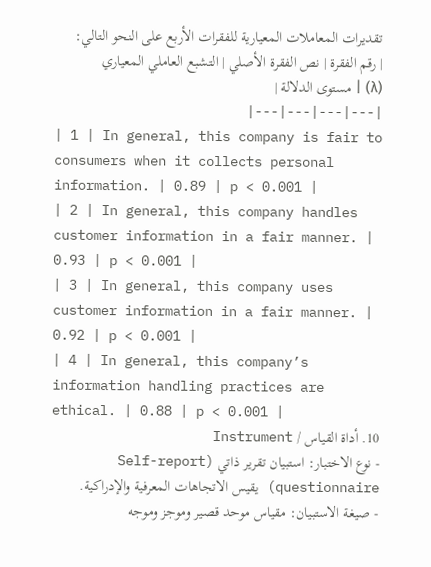تقديرات المعاملات المعيارية للفقرات الأربع على النحو التالي:
| رقم الفقرة | نص الفقرة الأصلي | التشبع العاملي المعياري (λ) | مستوى الدلالة |
|---|---|---|---|
| 1 | In general, this company is fair to consumers when it collects personal information. | 0.89 | p < 0.001 |
| 2 | In general, this company handles customer information in a fair manner. | 0.93 | p < 0.001 |
| 3 | In general, this company uses customer information in a fair manner. | 0.92 | p < 0.001 |
| 4 | In general, this company’s information handling practices are ethical. | 0.88 | p < 0.001 |
10. أداة القياس / Instrument
- نوع الاختبار: استبيان تقرير ذاتي (Self-report questionnaire) يقيس الاتجاهات المعرفية والإدراكية.
- صيغة الاستبيان: مقياس موحد قصير وموجز وموجه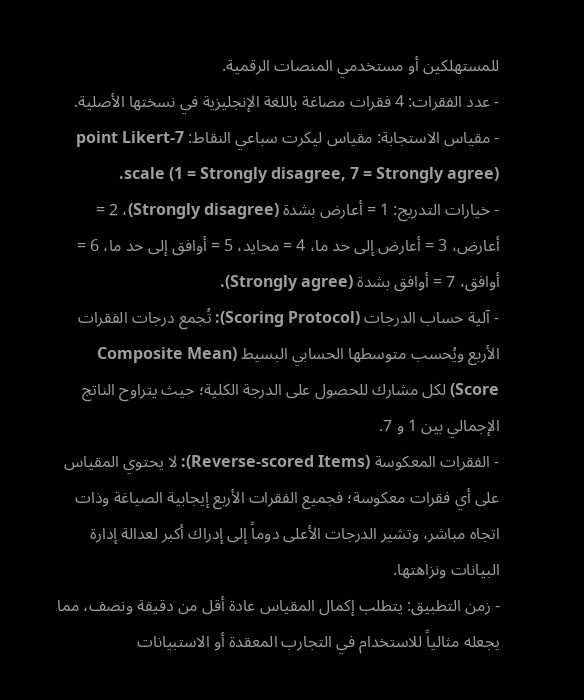للمستهلكين أو مستخدمي المنصات الرقمية.
- عدد الفقرات: 4 فقرات مصاغة باللغة الإنجليزية في نسختها الأصلية.
- مقياس الاستجابة: مقياس ليكرت سباعي النقاط: 7-point Likert scale (1 = Strongly disagree, 7 = Strongly agree).
- خيارات التدريج: 1 = أعارض بشدة (Strongly disagree)، 2 = أعارض، 3 = أعارض إلى حد ما، 4 = محايد، 5 = أوافق إلى حد ما، 6 = أوافق، 7 = أوافق بشدة (Strongly agree).
- آلية حساب الدرجات (Scoring Protocol): تُجمع درجات الفقرات الأربع ويُحسب متوسطها الحسابي البسيط (Composite Mean Score) لكل مشارك للحصول على الدرجة الكلية؛ حيث يتراوح الناتج الإجمالي بين 1 و 7.
- الفقرات المعكوسة (Reverse-scored Items): لا يحتوي المقياس على أي فقرات معكوسة؛ فجميع الفقرات الأربع إيجابية الصياغة وذات اتجاه مباشر، وتشير الدرجات الأعلى دوماً إلى إدراك أكبر لعدالة إدارة البيانات ونزاهتها.
- زمن التطبيق: يتطلب إكمال المقياس عادة أقل من دقيقة ونصف، مما يجعله مثالياً للاستخدام في التجارب المعقدة أو الاستبيانات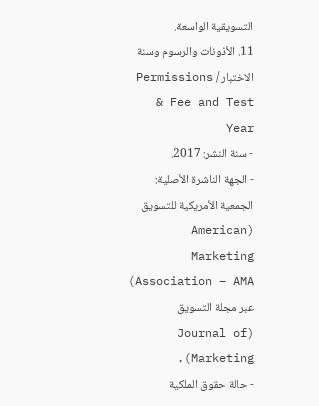التسويقية الواسعة.
11. الأذونات والرسوم وسنة الاختبار / Permissions & Fee and Test Year
- سنة النشر: 2017.
- الجهة الناشرة الأصلية: الجمعية الأمريكية للتسويق (American Marketing Association – AMA) عبر مجلة التسويق (Journal of Marketing).
- حالة حقوق الملكية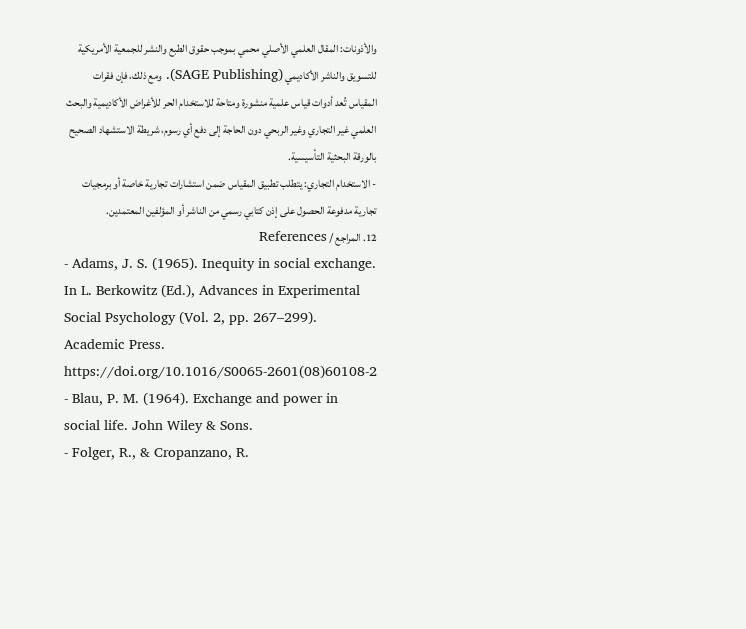والأذونات: المقال العلمي الأصلي محمي بموجب حقوق الطبع والنشر للجمعية الأمريكية للتسويق والناشر الأكاديمي (SAGE Publishing). ومع ذلك، فإن فقرات المقياس تُعد أدوات قياس علمية منشورة ومتاحة للاستخدام الحر للأغراض الأكاديمية والبحث العلمي غير التجاري وغير الربحي دون الحاجة إلى دفع أي رسوم، شريطة الاستشهاد الصحيح بالورقة البحثية التأسيسية.
- الاستخدام التجاري: يتطلب تطبيق المقياس ضمن استشارات تجارية خاصة أو برمجيات تجارية مدفوعة الحصول على إذن كتابي رسمي من الناشر أو المؤلفين المعتمدين.
12. المراجع / References
- Adams, J. S. (1965). Inequity in social exchange. In L. Berkowitz (Ed.), Advances in Experimental Social Psychology (Vol. 2, pp. 267–299). Academic Press. https://doi.org/10.1016/S0065-2601(08)60108-2
- Blau, P. M. (1964). Exchange and power in social life. John Wiley & Sons.
- Folger, R., & Cropanzano, R.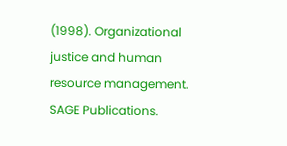(1998). Organizational justice and human resource management. SAGE Publications.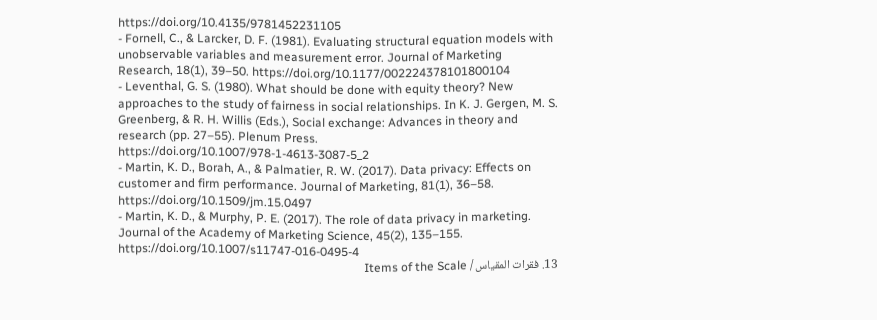https://doi.org/10.4135/9781452231105
- Fornell, C., & Larcker, D. F. (1981). Evaluating structural equation models with unobservable variables and measurement error. Journal of Marketing Research, 18(1), 39–50. https://doi.org/10.1177/002224378101800104
- Leventhal, G. S. (1980). What should be done with equity theory? New approaches to the study of fairness in social relationships. In K. J. Gergen, M. S. Greenberg, & R. H. Willis (Eds.), Social exchange: Advances in theory and research (pp. 27–55). Plenum Press. https://doi.org/10.1007/978-1-4613-3087-5_2
- Martin, K. D., Borah, A., & Palmatier, R. W. (2017). Data privacy: Effects on customer and firm performance. Journal of Marketing, 81(1), 36–58. https://doi.org/10.1509/jm.15.0497
- Martin, K. D., & Murphy, P. E. (2017). The role of data privacy in marketing. Journal of the Academy of Marketing Science, 45(2), 135–155. https://doi.org/10.1007/s11747-016-0495-4
13. فقرات المقياس / Items of the Scale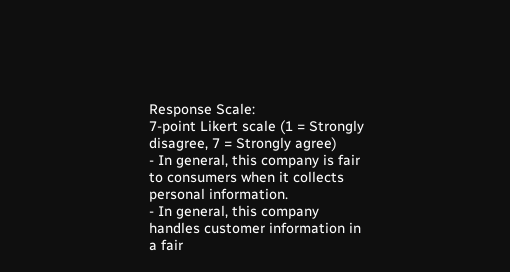Response Scale:
7-point Likert scale (1 = Strongly disagree, 7 = Strongly agree)
- In general, this company is fair to consumers when it collects personal information.
- In general, this company handles customer information in a fair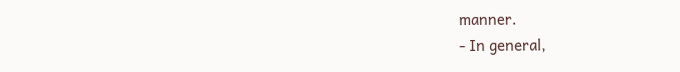manner.
- In general,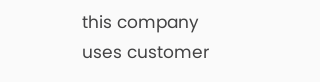this company uses customer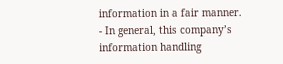information in a fair manner.
- In general, this company’s information handling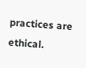practices are ethical.